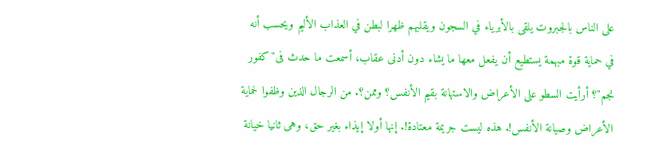على الناس بالجبروت يلقى بالأبرياء في السجون ويقلبهم ظهرا لبطن في العذاب الأليم ويحسب أنه في حماية قوة مبهمة يستطيع أن يفعل معها ما يشاء دون أدنى عقاب، أسمعت ما حدث فى"كفور نجم"؟ أرأيت السطو على الأعراض والاستهانة بقيم الأنفس؟ وممن؟. من الرجال الذين وظفوا لحماية الأعراض وصيانة الأنفس!. هذه ليست جريمة معتادة!. إنها أولا إيذاء بغير حق، وهى ثانيا خيانة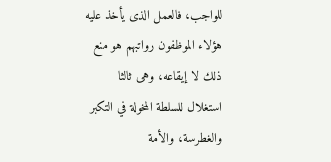للواجب، فالعمل الذى يأخذ عليه هؤلاء الموظفون رواتبهم هو منع ذلك لا إيقاعه، وهى ثالثا استغلال للسلطة المخولة في التكبر والغطرسة، والأمة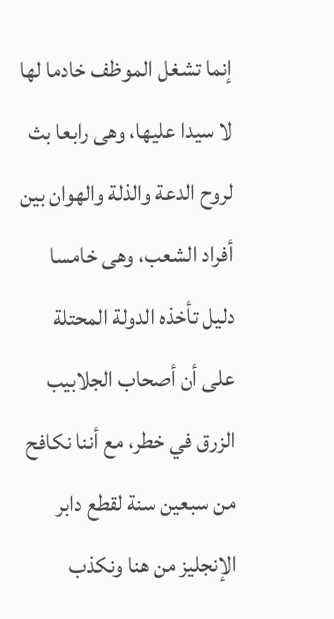إنما تشغل الموظف خادما لها لا سيدا عليها، وهى رابعا بث لروح الدعة والذلة والهوان بين أفراد الشعب، وهى خامسا دليل تأخذه الدولة المحتلة على أن أصحاب الجلابيب الزرق في خطر، مع أننا نكافح من سبعين سنة لقطع دابر الإنجليز من هنا ونكذب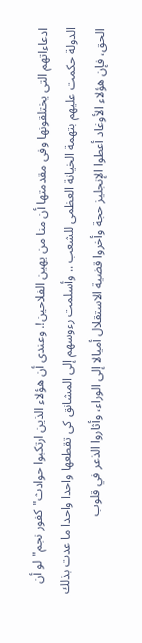ادعاءاتهم التى يختلقونها وفى مقدمتها أن منا من يهين الفلاحين!. وعندى أن هؤلاء الذين ارتكبوا حوادث"كفور نجم"لو أن الدولة حكمت عليهم بتهمة الخيانة العظمى للشعب .. وأسلمت رءوسهم إلى المشانق كى تقطعها واحدا واحدا ما عدت بذلك الحق، فإن هؤلاء الأوغاد أعطوا الإنجليز حجة وأخروا قضية الاستقلال أميالا إلى الوراء، وأثاروا الذعر في قلوب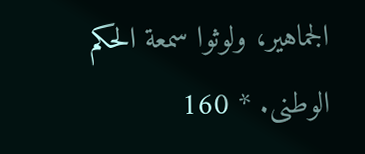الجماهير، ولوثوا سمعة الحكم الوطنى. * 160